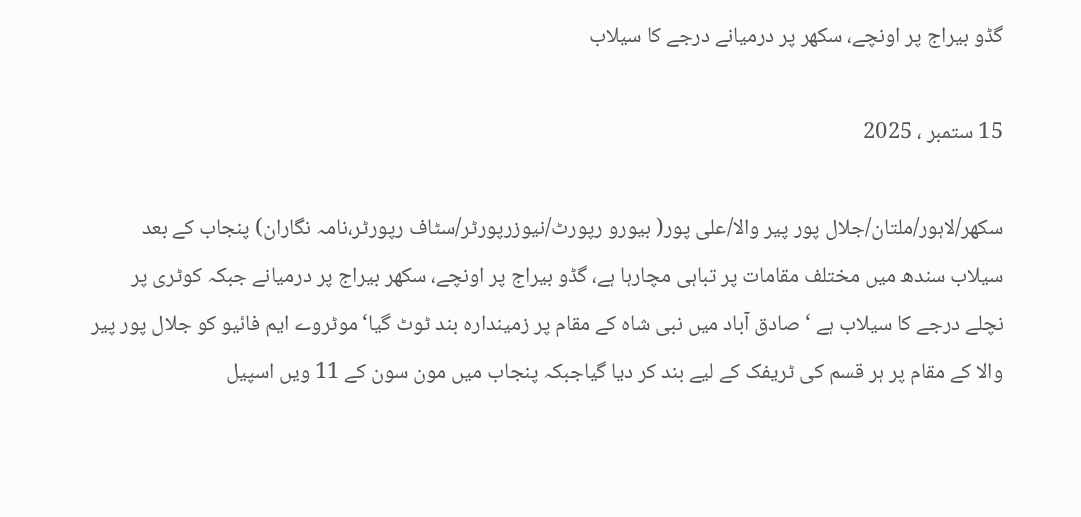گڈو بیراج پر اونچے، سکھر پر درمیانے درجے کا سیلاب

15 ستمبر ، 2025

سکھر/لاہور/ملتان/جلال پور پیر والا/علی پور( بیورو رپورٹ/نیوزرپورٹر/سٹاف رپورٹر،نامہ نگاران) پنجاب کے بعد سیلاب سندھ میں مختلف مقامات پر تباہی مچارہا ہے، گڈو بیراج پر اونچے، سکھر بیراج پر درمیانے جبکہ کوٹری پر نچلے درجے کا سیلاب ہے ‘ صادق آباد میں نبی شاہ کے مقام پر زمیندارہ بند ٹوٹ گیا‘موٹروے ایم فائیو کو جلال پور پیر والا کے مقام پر ہر قسم کی ٹریفک کے لیے بند کر دیا گیاجبکہ پنجاب میں مون سون کے 11 ویں اسپیل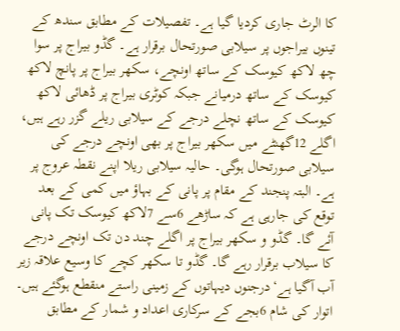کا الرٹ جاری کردیا گیا ہے۔ تفصیلات کے مطابق سندھ کے تینوں بیراجوں پر سیلابی صورتحال برقرار ہے۔ گڈو بیراج پر سوا چھ لاکھ کیوسک کے ساتھ اونچے، سکھر بیراج پر پانچ لاکھ کیوسک کے ساتھ درمیانے جبکہ کوٹری بیراج پر ڈھائی لاکھ کیوسک کے ساتھ نچلے درجے کے سیلابی ریلے گزر رہے ہیں، اگلے 12گھنٹے میں سکھر بیراج پر بھی اونچے درجے کی سیلابی صورتحال ہوگی۔ حالیہ سیلابی ریلا اپنے نقطہ عروج پر ہے۔ البتہ پنجند کے مقام پر پانی کے بہاؤ میں کمی کے بعد توقع کی جارہی ہے کہ ساڑھے 6سے 7لاکھ کیوسک تک پانی آئے گا۔ گڈو و سکھر بیراج پر اگلے چند دن تک اونچے درجے کا سیلاب برقرار رہے گا۔ گڈو تا سکھر کچے کا وسیع علاقہ زیر آب آگیا ہے‘درجنوں دیہاتوں کے زمینی راستے منقطع ہوگئے ہیں۔ اتوار کی شام 6بجے کے سرکاری اعداد و شمار کے مطابق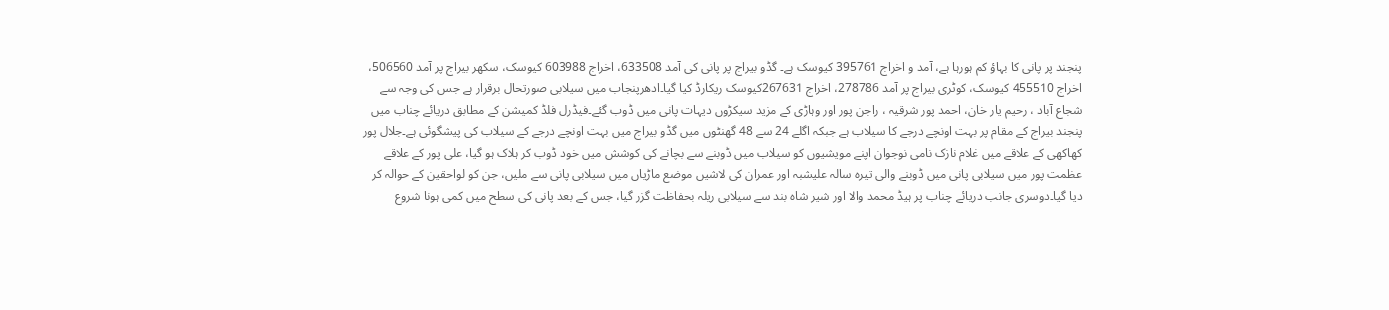پنجند پر پانی کا بہاؤ کم ہورہا ہے، آمد و اخراج 395761 کیوسک ہے۔ گڈو بیراج پر پانی کی آمد 633508، اخراج 603988 کیوسک، سکھر بیراج پر آمد 506560، اخراج 455510 کیوسک، کوٹری بیراج پر آمد 278786، اخراج 267631کیوسک ریکارڈ کیا گیا۔ادھرپنجاب میں سیلابی صورتحال برقرار ہے جس کی وجہ سے شجاع آباد ، رحیم یار خان، احمد پور شرقیہ ، راجن پور اور وہاڑی کے مزید سیکڑوں دیہات پانی میں ڈوب گئے۔فیڈرل فلڈ کمیشن کے مطابق دریائے چناب میں پنجند بیراج کے مقام پر بہت اونچے درجے کا سیلاب ہے جبکہ اگلے 24 سے 48 گھنٹوں میں گڈو بیراج میں بہت اونچے درجے کے سیلاب کی پیشگوئی ہے۔جلال پور کھاکھی کے علاقے میں غلام نازک نامی نوجوان اپنے مویشیوں کو سیلاب میں ڈوبنے سے بچانے کی کوشش میں خود ڈوب کر ہلاک ہو گیا، علی پور کے علاقے عظمت پور میں سیلابی پانی میں ڈوبنے والی تیرہ سالہ علیشبہ اور عمران کی لاشیں موضع ماڑیاں میں سیلابی پانی سے ملیں، جن کو لواحقین کے حوالہ کر دیا گیا۔دوسری جانب دریائے چناب پر ہیڈ محمد والا اور شیر شاہ بند سے سیلابی ریلہ بحفاظت گزر گیا، جس کے بعد پانی کی سطح میں کمی ہونا شروع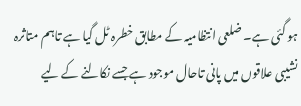ہو گئی ہے۔ ضلعی انتظامیہ کے مطابق خطرہ ٹل گیا ہے تاہم متاثرہ نشیبی علاقوں میں پانی تاحال موجود ہے جسے نکالنے کے لیے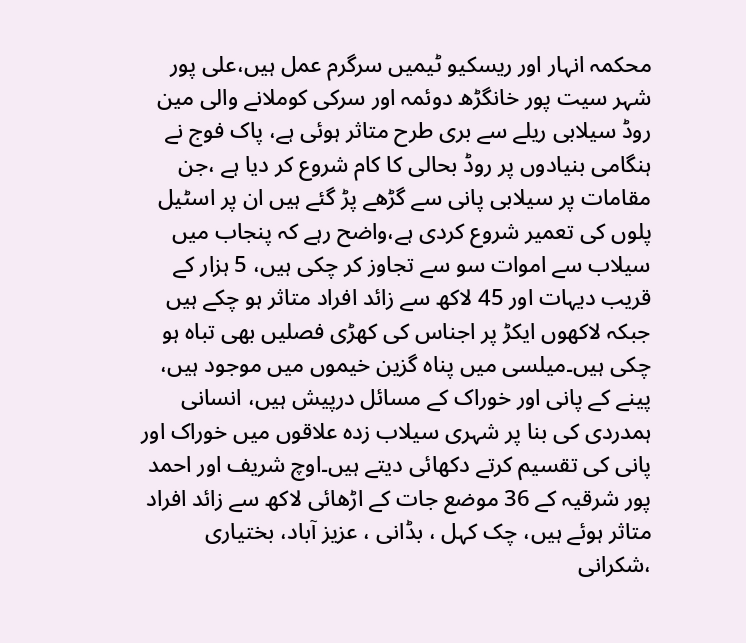محکمہ انہار اور ریسکیو ٹیمیں سرگرم عمل ہیں،علی پور شہر سیت پور خانگڑھ دوئمہ اور سرکی کوملانے والی مین روڈ سیلابی ریلے سے بری طرح متاثر ہوئی ہے، پاک فوج نے ہنگامی بنیادوں پر روڈ بحالی کا کام شروع کر دیا ہے ،جن مقامات پر سیلابی پانی سے گڑھے پڑ گئے ہیں ان پر اسٹیل پلوں کی تعمیر شروع کردی ہے،واضح رہے کہ پنجاب میں سیلاب سے اموات سو سے تجاوز کر چکی ہیں، 5 ہزار کے قریب دیہات اور 45 لاکھ سے زائد افراد متاثر ہو چکے ہیں جبکہ لاکھوں ایکڑ پر اجناس کی کھڑی فصلیں بھی تباہ ہو چکی ہیں۔میلسی میں پناہ گزین خیموں میں موجود ہیں، پینے کے پانی اور خوراک کے مسائل درپیش ہیں، انسانی ہمدردی کی بنا پر شہری سیلاب زدہ علاقوں میں خوراک اور پانی کی تقسیم کرتے دکھائی دیتے ہیں۔اوچ شریف اور احمد پور شرقیہ کے 36 موضع جات کے اڑھائی لاکھ سے زائد افراد متاثر ہوئے ہیں، چک کہل ، بڈانی ، عزیز آباد، بختیاری ،شکرانی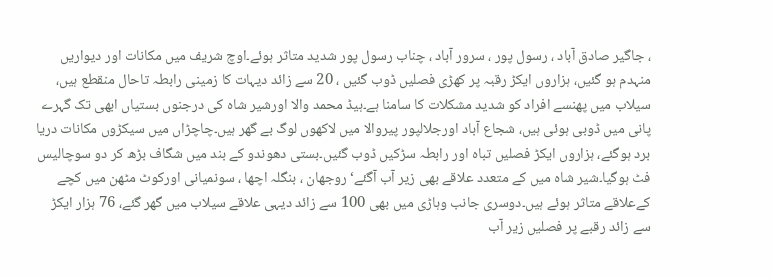، جاگیر صادق آباد ، رسول پور ، سرور آباد ، چناب رسول پور شدید متاثر ہوئے۔اوچ شریف میں مکانات اور دیواریں منہدم ہو گئیں، ہزاروں ایکڑ رقبہ پر کھڑی فصلیں ڈوب گئیں ، 20 سے زائد دیہات کا زمینی رابطہ تاحال منقطع ہیں، سیلاب میں پھنسے افراد کو شدید مشکلات کا سامنا ہے۔ہیڈ محمد والا اورشیر شاہ کی درجنوں بستیاں ابھی تک گہرے پانی میں ڈوبی ہوئی ہیں، شجاع آباد اورجلالپور پیروالا میں لاکھوں لوگ بے گھر ہیں۔چاچڑاں میں سیکڑوں مکانات دریا برد ہوگئے، ہزاروں ایکڑ فصلیں تباہ اور رابطہ سڑکیں ڈوب گئیں۔بستی دھوندو کے بند میں شگاف بڑھ کر دو سوچالیس فٹ ہوگيا۔شیر شاہ میں کے متعدد علاقے بھی زیر آب آگئے‘روجھان ، بنگلہ اچھا ، سونمیانی اورکوٹ مٹھن میں کچے کےعلاقے متاثر ہوئے ہیں۔دوسری جانب وہاڑی میں بھی 100 سے زائد دیہی علاقے سیلاب میں گھر گئے، 76 ہزار ایکڑ سے زائد رقبے پر فصلیں زیر آب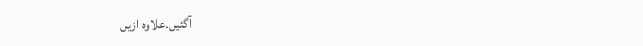آگئیں۔علاوہ ازیں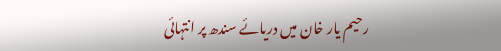رحیم یار خان میں دریائے سندھ پر انتہائی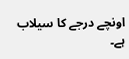اونچے درجے کا سیلاب ہے۔